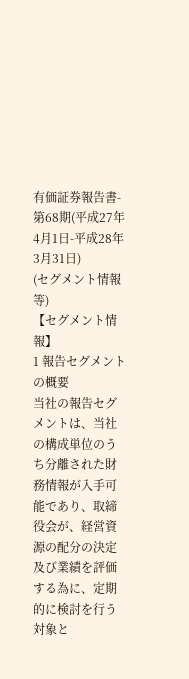有価証券報告書-第68期(平成27年4月1日-平成28年3月31日)
(セグメント情報等)
【セグメント情報】
1 報告セグメントの概要
当社の報告セグメントは、当社の構成単位のうち分離された財務情報が入手可能であり、取締役会が、経営資源の配分の決定及び業績を評価する為に、定期的に検討を行う対象と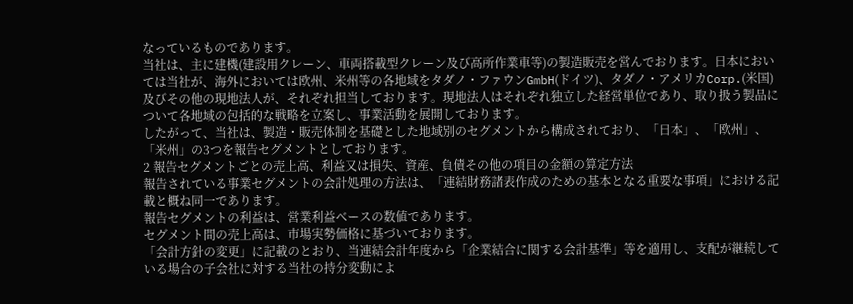なっているものであります。
当社は、主に建機(建設用クレーン、車両搭載型クレーン及び高所作業車等)の製造販売を営んでおります。日本においては当社が、海外においては欧州、米州等の各地域をタダノ・ファウンGmbH(ドイツ)、タダノ・アメリカCorp.(米国)及びその他の現地法人が、それぞれ担当しております。現地法人はそれぞれ独立した経営単位であり、取り扱う製品について各地域の包括的な戦略を立案し、事業活動を展開しております。
したがって、当社は、製造・販売体制を基礎とした地域別のセグメントから構成されており、「日本」、「欧州」、「米州」の3つを報告セグメントとしております。
2 報告セグメントごとの売上高、利益又は損失、資産、負債その他の項目の金額の算定方法
報告されている事業セグメントの会計処理の方法は、「連結財務諸表作成のための基本となる重要な事項」における記載と概ね同一であります。
報告セグメントの利益は、営業利益ベースの数値であります。
セグメント間の売上高は、市場実勢価格に基づいております。
「会計方針の変更」に記載のとおり、当連結会計年度から「企業結合に関する会計基準」等を適用し、支配が継続している場合の子会社に対する当社の持分変動によ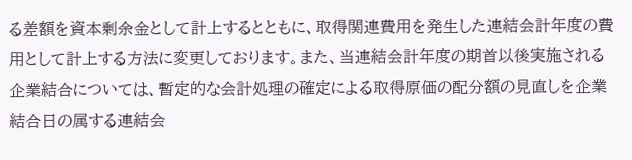る差額を資本剰余金として計上するとともに、取得関連費用を発生した連結会計年度の費用として計上する方法に変更しております。また、当連結会計年度の期首以後実施される企業結合については、暫定的な会計処理の確定による取得原価の配分額の見直しを企業結合日の属する連結会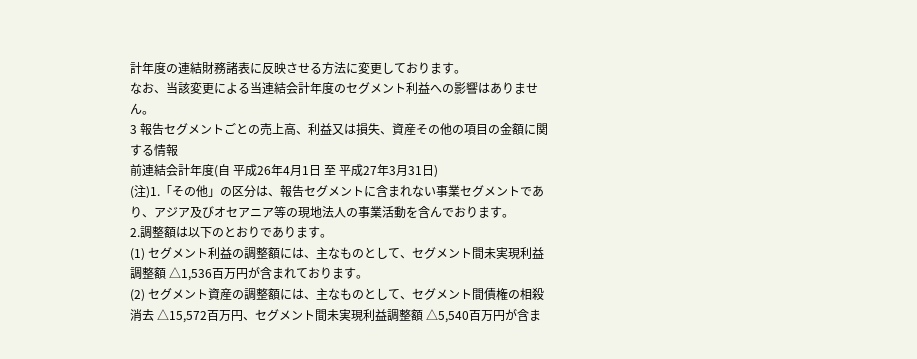計年度の連結財務諸表に反映させる方法に変更しております。
なお、当該変更による当連結会計年度のセグメント利益への影響はありません。
3 報告セグメントごとの売上高、利益又は損失、資産その他の項目の金額に関する情報
前連結会計年度(自 平成26年4月1日 至 平成27年3月31日)
(注)1.「その他」の区分は、報告セグメントに含まれない事業セグメントであり、アジア及びオセアニア等の現地法人の事業活動を含んでおります。
2.調整額は以下のとおりであります。
(1) セグメント利益の調整額には、主なものとして、セグメント間未実現利益調整額 △1,536百万円が含まれております。
(2) セグメント資産の調整額には、主なものとして、セグメント間債権の相殺消去 △15,572百万円、セグメント間未実現利益調整額 △5,540百万円が含ま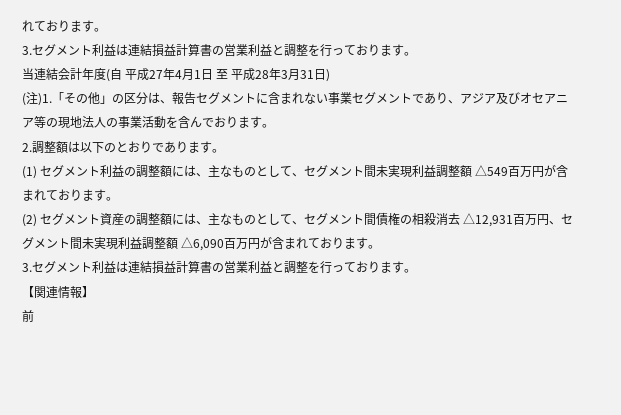れております。
3.セグメント利益は連結損益計算書の営業利益と調整を行っております。
当連結会計年度(自 平成27年4月1日 至 平成28年3月31日)
(注)1.「その他」の区分は、報告セグメントに含まれない事業セグメントであり、アジア及びオセアニア等の現地法人の事業活動を含んでおります。
2.調整額は以下のとおりであります。
(1) セグメント利益の調整額には、主なものとして、セグメント間未実現利益調整額 △549百万円が含まれております。
(2) セグメント資産の調整額には、主なものとして、セグメント間債権の相殺消去 △12,931百万円、セグメント間未実現利益調整額 △6,090百万円が含まれております。
3.セグメント利益は連結損益計算書の営業利益と調整を行っております。
【関連情報】
前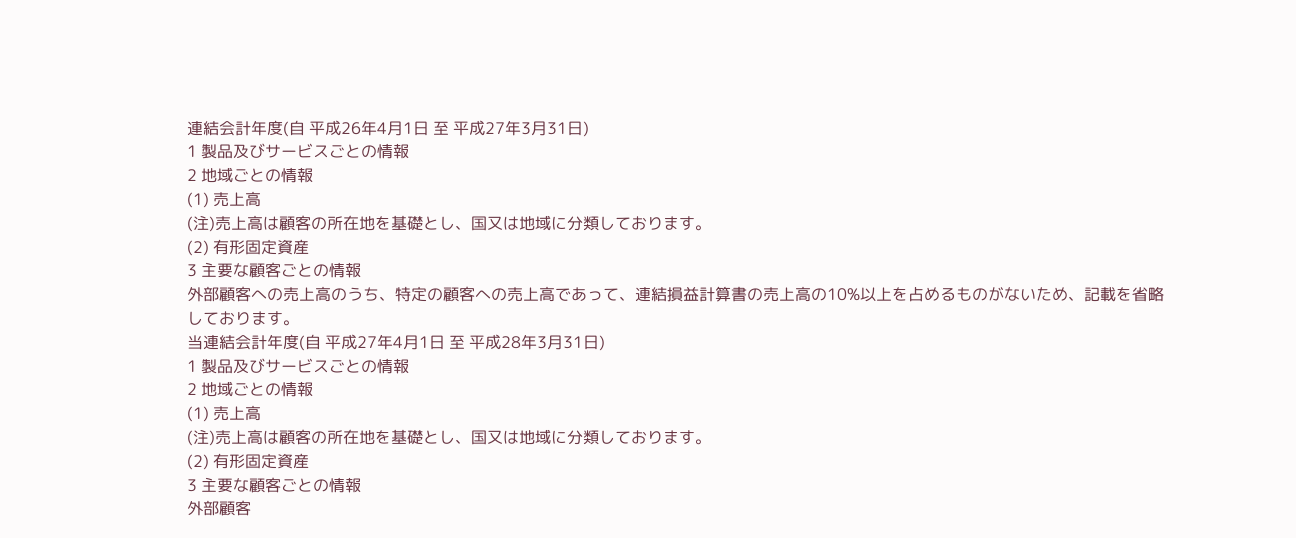連結会計年度(自 平成26年4月1日 至 平成27年3月31日)
1 製品及びサービスごとの情報
2 地域ごとの情報
(1) 売上高
(注)売上高は顧客の所在地を基礎とし、国又は地域に分類しております。
(2) 有形固定資産
3 主要な顧客ごとの情報
外部顧客への売上高のうち、特定の顧客への売上高であって、連結損益計算書の売上高の10%以上を占めるものがないため、記載を省略しております。
当連結会計年度(自 平成27年4月1日 至 平成28年3月31日)
1 製品及びサービスごとの情報
2 地域ごとの情報
(1) 売上高
(注)売上高は顧客の所在地を基礎とし、国又は地域に分類しております。
(2) 有形固定資産
3 主要な顧客ごとの情報
外部顧客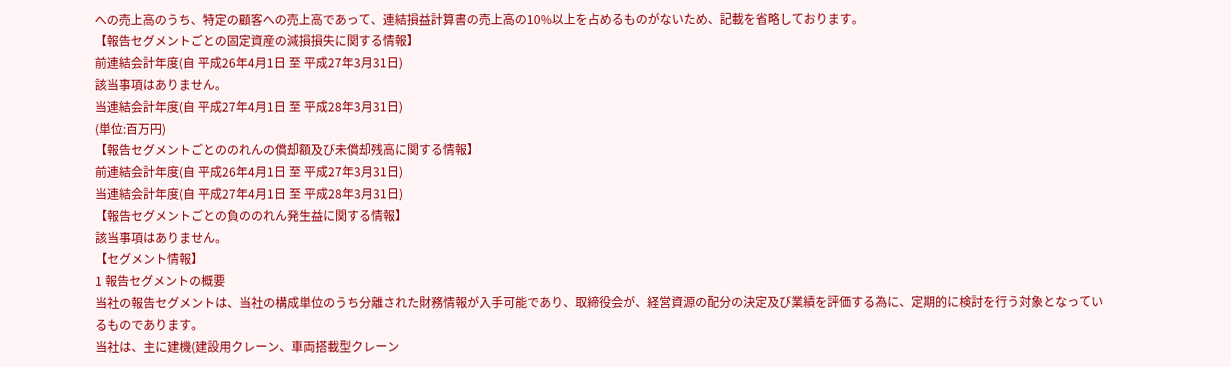への売上高のうち、特定の顧客への売上高であって、連結損益計算書の売上高の10%以上を占めるものがないため、記載を省略しております。
【報告セグメントごとの固定資産の減損損失に関する情報】
前連結会計年度(自 平成26年4月1日 至 平成27年3月31日)
該当事項はありません。
当連結会計年度(自 平成27年4月1日 至 平成28年3月31日)
(単位:百万円)
【報告セグメントごとののれんの償却額及び未償却残高に関する情報】
前連結会計年度(自 平成26年4月1日 至 平成27年3月31日)
当連結会計年度(自 平成27年4月1日 至 平成28年3月31日)
【報告セグメントごとの負ののれん発生益に関する情報】
該当事項はありません。
【セグメント情報】
1 報告セグメントの概要
当社の報告セグメントは、当社の構成単位のうち分離された財務情報が入手可能であり、取締役会が、経営資源の配分の決定及び業績を評価する為に、定期的に検討を行う対象となっているものであります。
当社は、主に建機(建設用クレーン、車両搭載型クレーン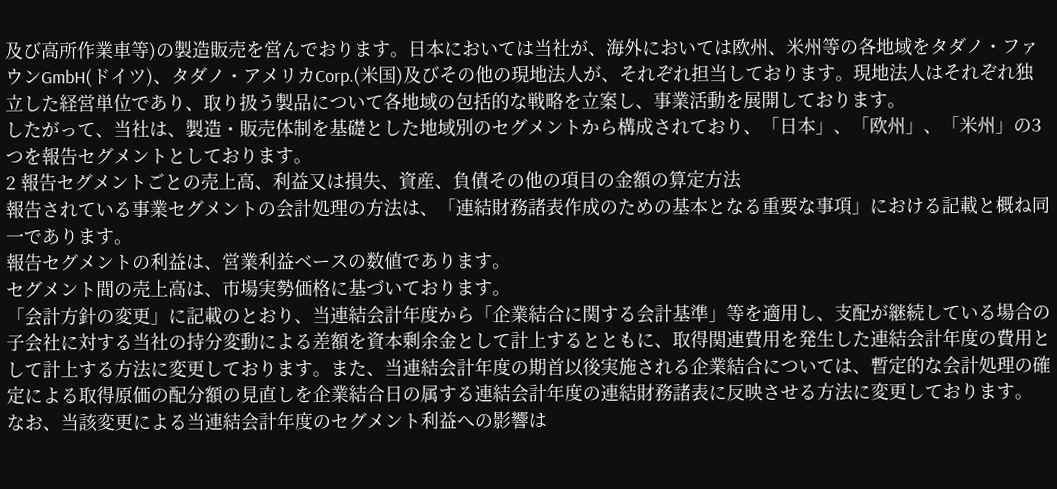及び高所作業車等)の製造販売を営んでおります。日本においては当社が、海外においては欧州、米州等の各地域をタダノ・ファウンGmbH(ドイツ)、タダノ・アメリカCorp.(米国)及びその他の現地法人が、それぞれ担当しております。現地法人はそれぞれ独立した経営単位であり、取り扱う製品について各地域の包括的な戦略を立案し、事業活動を展開しております。
したがって、当社は、製造・販売体制を基礎とした地域別のセグメントから構成されており、「日本」、「欧州」、「米州」の3つを報告セグメントとしております。
2 報告セグメントごとの売上高、利益又は損失、資産、負債その他の項目の金額の算定方法
報告されている事業セグメントの会計処理の方法は、「連結財務諸表作成のための基本となる重要な事項」における記載と概ね同一であります。
報告セグメントの利益は、営業利益ベースの数値であります。
セグメント間の売上高は、市場実勢価格に基づいております。
「会計方針の変更」に記載のとおり、当連結会計年度から「企業結合に関する会計基準」等を適用し、支配が継続している場合の子会社に対する当社の持分変動による差額を資本剰余金として計上するとともに、取得関連費用を発生した連結会計年度の費用として計上する方法に変更しております。また、当連結会計年度の期首以後実施される企業結合については、暫定的な会計処理の確定による取得原価の配分額の見直しを企業結合日の属する連結会計年度の連結財務諸表に反映させる方法に変更しております。
なお、当該変更による当連結会計年度のセグメント利益への影響は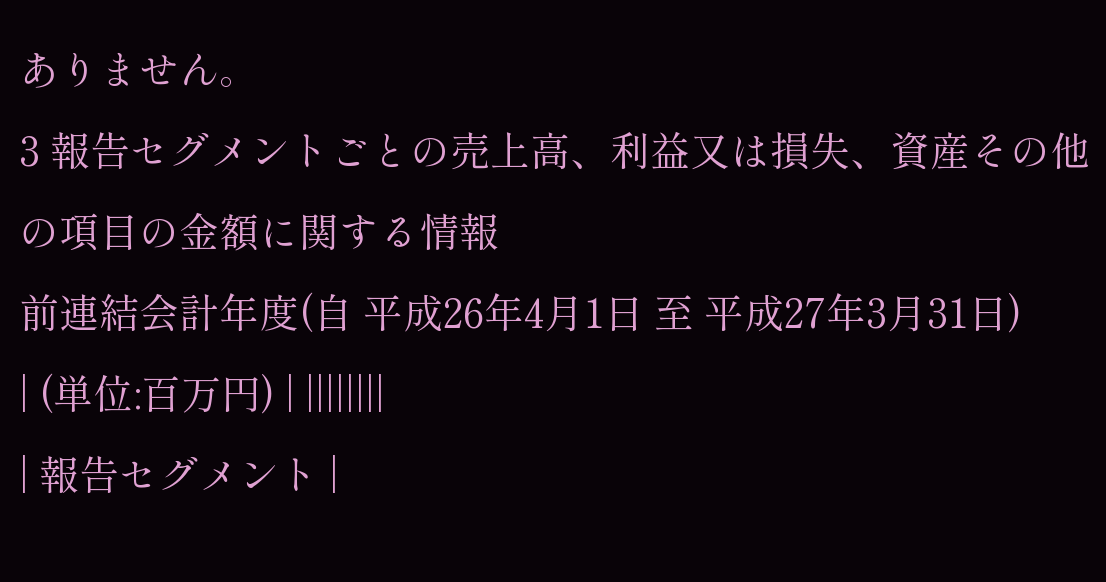ありません。
3 報告セグメントごとの売上高、利益又は損失、資産その他の項目の金額に関する情報
前連結会計年度(自 平成26年4月1日 至 平成27年3月31日)
| (単位:百万円) | ||||||||
| 報告セグメント |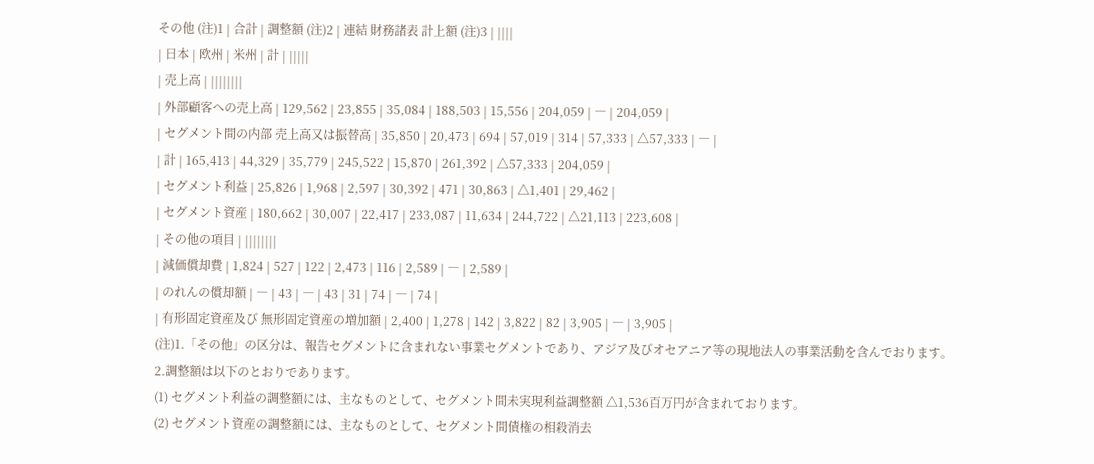その他 (注)1 | 合計 | 調整額 (注)2 | 連結 財務諸表 計上額 (注)3 | ||||
| 日本 | 欧州 | 米州 | 計 | |||||
| 売上高 | ||||||||
| 外部顧客への売上高 | 129,562 | 23,855 | 35,084 | 188,503 | 15,556 | 204,059 | ― | 204,059 |
| セグメント間の内部 売上高又は振替高 | 35,850 | 20,473 | 694 | 57,019 | 314 | 57,333 | △57,333 | ― |
| 計 | 165,413 | 44,329 | 35,779 | 245,522 | 15,870 | 261,392 | △57,333 | 204,059 |
| セグメント利益 | 25,826 | 1,968 | 2,597 | 30,392 | 471 | 30,863 | △1,401 | 29,462 |
| セグメント資産 | 180,662 | 30,007 | 22,417 | 233,087 | 11,634 | 244,722 | △21,113 | 223,608 |
| その他の項目 | ||||||||
| 減価償却費 | 1,824 | 527 | 122 | 2,473 | 116 | 2,589 | ― | 2,589 |
| のれんの償却額 | ― | 43 | ― | 43 | 31 | 74 | ― | 74 |
| 有形固定資産及び 無形固定資産の増加額 | 2,400 | 1,278 | 142 | 3,822 | 82 | 3,905 | ― | 3,905 |
(注)1.「その他」の区分は、報告セグメントに含まれない事業セグメントであり、アジア及びオセアニア等の現地法人の事業活動を含んでおります。
2.調整額は以下のとおりであります。
(1) セグメント利益の調整額には、主なものとして、セグメント間未実現利益調整額 △1,536百万円が含まれております。
(2) セグメント資産の調整額には、主なものとして、セグメント間債権の相殺消去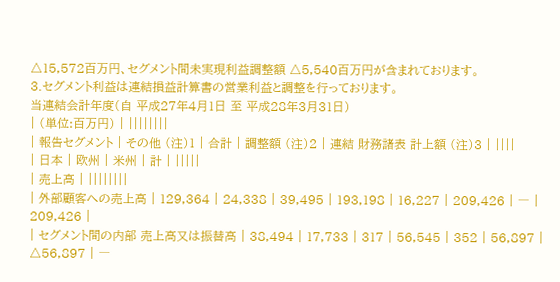△15,572百万円、セグメント間未実現利益調整額 △5,540百万円が含まれております。
3.セグメント利益は連結損益計算書の営業利益と調整を行っております。
当連結会計年度(自 平成27年4月1日 至 平成28年3月31日)
| (単位:百万円) | ||||||||
| 報告セグメント | その他 (注)1 | 合計 | 調整額 (注)2 | 連結 財務諸表 計上額 (注)3 | ||||
| 日本 | 欧州 | 米州 | 計 | |||||
| 売上高 | ||||||||
| 外部顧客への売上高 | 129,364 | 24,338 | 39,495 | 193,198 | 16,227 | 209,426 | ― | 209,426 |
| セグメント間の内部 売上高又は振替高 | 38,494 | 17,733 | 317 | 56,545 | 352 | 56,897 | △56,897 | ―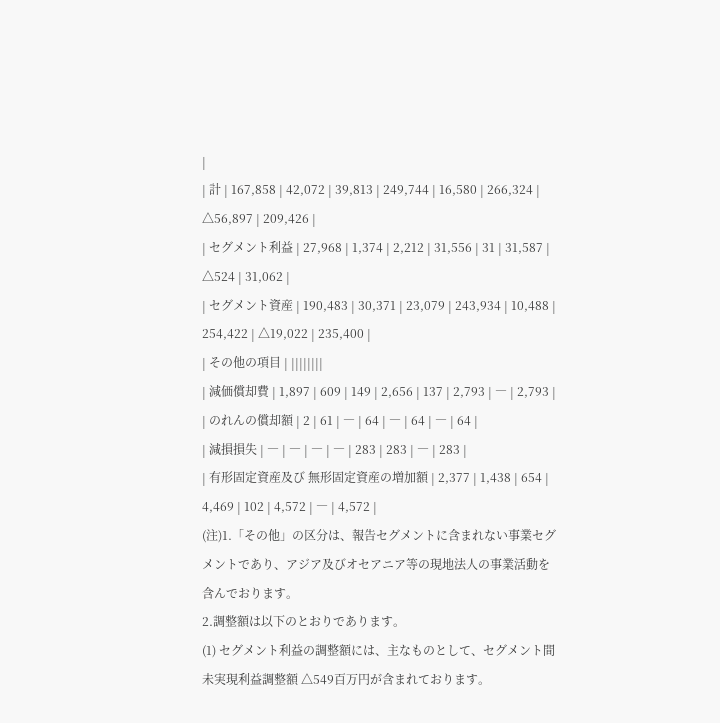|
| 計 | 167,858 | 42,072 | 39,813 | 249,744 | 16,580 | 266,324 | △56,897 | 209,426 |
| セグメント利益 | 27,968 | 1,374 | 2,212 | 31,556 | 31 | 31,587 | △524 | 31,062 |
| セグメント資産 | 190,483 | 30,371 | 23,079 | 243,934 | 10,488 | 254,422 | △19,022 | 235,400 |
| その他の項目 | ||||||||
| 減価償却費 | 1,897 | 609 | 149 | 2,656 | 137 | 2,793 | ― | 2,793 |
| のれんの償却額 | 2 | 61 | ― | 64 | ― | 64 | ― | 64 |
| 減損損失 | ― | ― | ― | ― | 283 | 283 | ― | 283 |
| 有形固定資産及び 無形固定資産の増加額 | 2,377 | 1,438 | 654 | 4,469 | 102 | 4,572 | ― | 4,572 |
(注)1.「その他」の区分は、報告セグメントに含まれない事業セグメントであり、アジア及びオセアニア等の現地法人の事業活動を含んでおります。
2.調整額は以下のとおりであります。
(1) セグメント利益の調整額には、主なものとして、セグメント間未実現利益調整額 △549百万円が含まれております。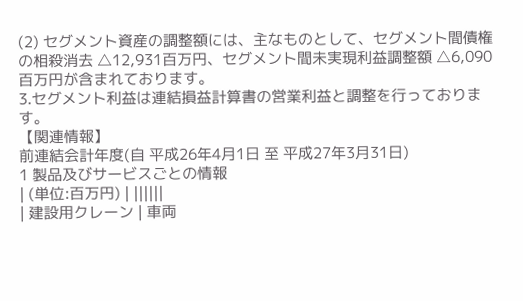(2) セグメント資産の調整額には、主なものとして、セグメント間債権の相殺消去 △12,931百万円、セグメント間未実現利益調整額 △6,090百万円が含まれております。
3.セグメント利益は連結損益計算書の営業利益と調整を行っております。
【関連情報】
前連結会計年度(自 平成26年4月1日 至 平成27年3月31日)
1 製品及びサービスごとの情報
| (単位:百万円) | ||||||
| 建設用クレーン | 車両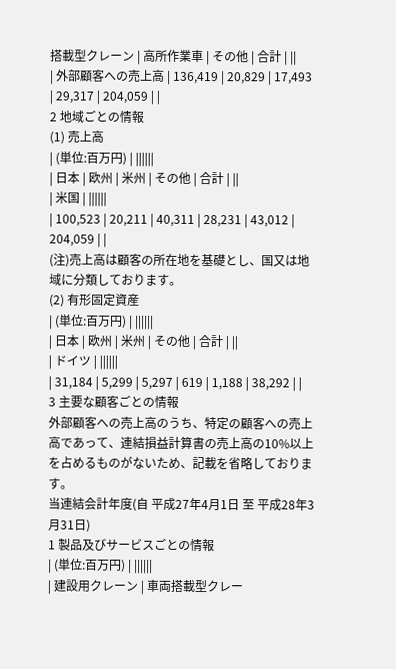搭載型クレーン | 高所作業車 | その他 | 合計 | ||
| 外部顧客への売上高 | 136,419 | 20,829 | 17,493 | 29,317 | 204,059 | |
2 地域ごとの情報
(1) 売上高
| (単位:百万円) | ||||||
| 日本 | 欧州 | 米州 | その他 | 合計 | ||
| 米国 | ||||||
| 100,523 | 20,211 | 40,311 | 28,231 | 43,012 | 204,059 | |
(注)売上高は顧客の所在地を基礎とし、国又は地域に分類しております。
(2) 有形固定資産
| (単位:百万円) | ||||||
| 日本 | 欧州 | 米州 | その他 | 合計 | ||
| ドイツ | ||||||
| 31,184 | 5,299 | 5,297 | 619 | 1,188 | 38,292 | |
3 主要な顧客ごとの情報
外部顧客への売上高のうち、特定の顧客への売上高であって、連結損益計算書の売上高の10%以上を占めるものがないため、記載を省略しております。
当連結会計年度(自 平成27年4月1日 至 平成28年3月31日)
1 製品及びサービスごとの情報
| (単位:百万円) | ||||||
| 建設用クレーン | 車両搭載型クレー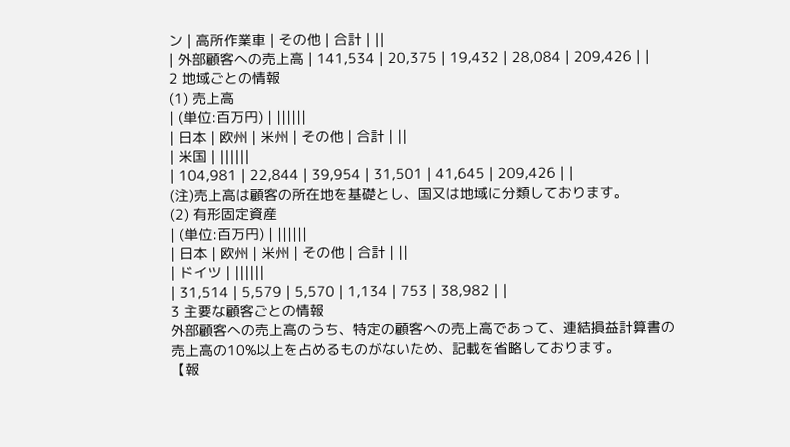ン | 高所作業車 | その他 | 合計 | ||
| 外部顧客への売上高 | 141,534 | 20,375 | 19,432 | 28,084 | 209,426 | |
2 地域ごとの情報
(1) 売上高
| (単位:百万円) | ||||||
| 日本 | 欧州 | 米州 | その他 | 合計 | ||
| 米国 | ||||||
| 104,981 | 22,844 | 39,954 | 31,501 | 41,645 | 209,426 | |
(注)売上高は顧客の所在地を基礎とし、国又は地域に分類しております。
(2) 有形固定資産
| (単位:百万円) | ||||||
| 日本 | 欧州 | 米州 | その他 | 合計 | ||
| ドイツ | ||||||
| 31,514 | 5,579 | 5,570 | 1,134 | 753 | 38,982 | |
3 主要な顧客ごとの情報
外部顧客への売上高のうち、特定の顧客への売上高であって、連結損益計算書の売上高の10%以上を占めるものがないため、記載を省略しております。
【報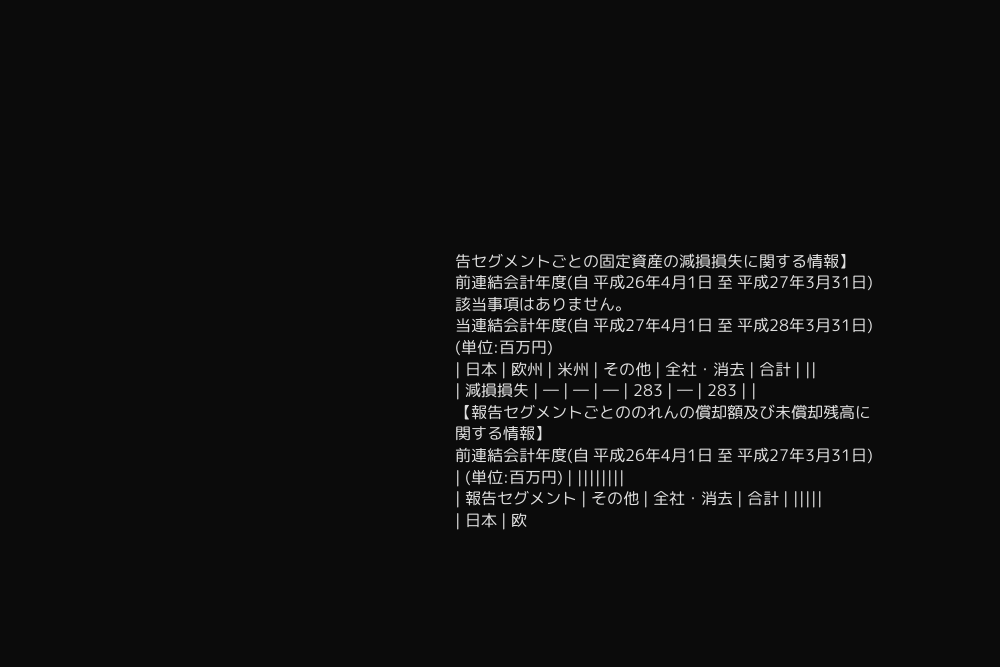告セグメントごとの固定資産の減損損失に関する情報】
前連結会計年度(自 平成26年4月1日 至 平成27年3月31日)
該当事項はありません。
当連結会計年度(自 平成27年4月1日 至 平成28年3月31日)
(単位:百万円)
| 日本 | 欧州 | 米州 | その他 | 全社・消去 | 合計 | ||
| 減損損失 | ― | ― | ― | 283 | ― | 283 | |
【報告セグメントごとののれんの償却額及び未償却残高に関する情報】
前連結会計年度(自 平成26年4月1日 至 平成27年3月31日)
| (単位:百万円) | ||||||||
| 報告セグメント | その他 | 全社・消去 | 合計 | |||||
| 日本 | 欧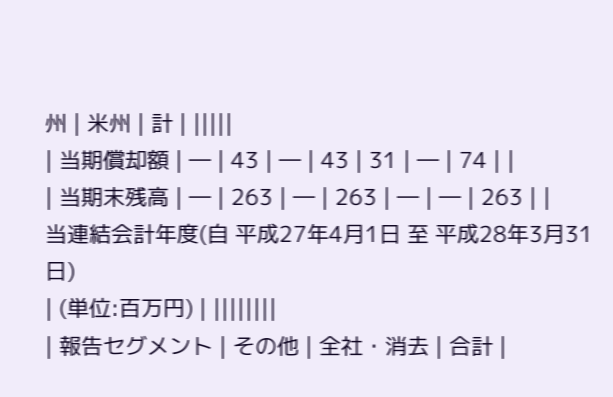州 | 米州 | 計 | |||||
| 当期償却額 | ― | 43 | ― | 43 | 31 | ― | 74 | |
| 当期末残高 | ― | 263 | ― | 263 | ― | ― | 263 | |
当連結会計年度(自 平成27年4月1日 至 平成28年3月31日)
| (単位:百万円) | ||||||||
| 報告セグメント | その他 | 全社・消去 | 合計 |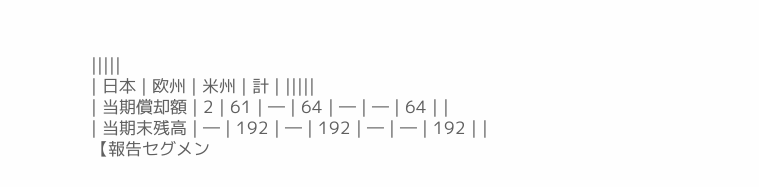|||||
| 日本 | 欧州 | 米州 | 計 | |||||
| 当期償却額 | 2 | 61 | ― | 64 | ― | ― | 64 | |
| 当期末残高 | ― | 192 | ― | 192 | ― | ― | 192 | |
【報告セグメン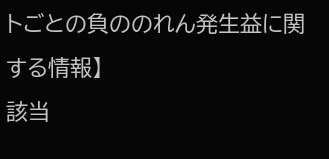トごとの負ののれん発生益に関する情報】
該当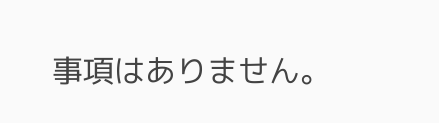事項はありません。